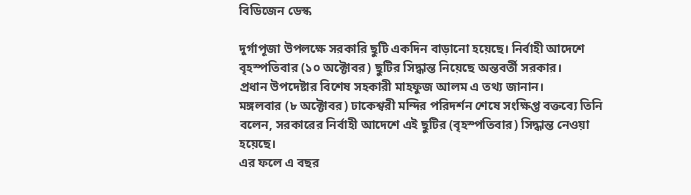বিডিজেন ডেস্ক

দুর্গাপূজা উপলক্ষে সরকারি ছুটি একদিন বাড়ানো হয়েছে। নির্বাহী আদেশে বৃহস্পতিবার (১০ অক্টোবর) ছুটির সিদ্ধান্ত নিয়েছে অন্তবর্তী সরকার।
প্রধান উপদেষ্টার বিশেষ সহকারী মাহফুজ আলম এ তথ্য জানান।
মঙ্গলবার (৮ অক্টোবর) ঢাকেশ্বরী মন্দির পরিদর্শন শেষে সংক্ষিপ্ত বক্তব্যে তিনি বলেন, সরকারের নির্বাহী আদেশে এই ছুটির (বৃহস্পতিবার) সিদ্ধান্ত নেওয়া হয়েছে।
এর ফলে এ বছর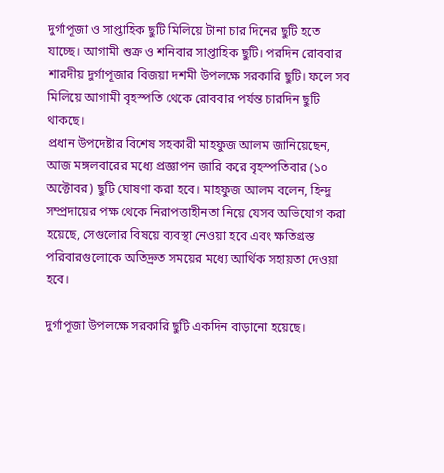দুর্গাপূজা ও সাপ্তাহিক ছুটি মিলিয়ে টানা চার দিনের ছুটি হতে যাচ্ছে। আগামী শুক্র ও শনিবার সাপ্তাহিক ছুটি। পরদিন রোববার শারদীয় দুর্গাপূজার বিজয়া দশমী উপলক্ষে সরকারি ছুটি। ফলে সব মিলিয়ে আগামী বৃহস্পতি থেকে রোববার পর্যন্ত চারদিন ছুটি থাকছে।
প্রধান উপদেষ্টার বিশেষ সহকারী মাহফুজ আলম জানিয়েছেন, আজ মঙ্গলবারের মধ্যে প্রজ্ঞাপন জারি করে বৃহস্পতিবার (১০ অক্টোবর) ছুটি ঘোষণা করা হবে। মাহফুজ আলম বলেন, হিন্দু সম্প্রদায়ের পক্ষ থেকে নিরাপত্তাহীনতা নিয়ে যেসব অভিযোগ করা হয়েছে, সেগুলোর বিষয়ে ব্যবস্থা নেওয়া হবে এবং ক্ষতিগ্রস্ত পরিবারগুলোকে অতিদ্রুত সময়ের মধ্যে আর্থিক সহায়তা দেওয়া হবে।

দুর্গাপূজা উপলক্ষে সরকারি ছুটি একদিন বাড়ানো হয়েছে।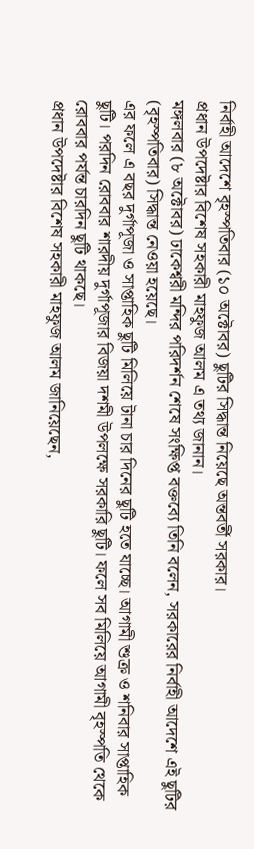নির্বাহী আদেশে বৃহস্পতিবার (১০ অক্টোবর) ছুটির সিদ্ধান্ত নিয়েছে অন্তবর্তী সরকার।
প্রধান উপদেষ্টার বিশেষ সহকারী মাহফুজ আলম এ তথ্য জানান।
মঙ্গলবার (৮ অক্টোবর) ঢাকেশ্বরী মন্দির পরিদর্শন শেষে সংক্ষিপ্ত বক্তব্যে তিনি বলেন, সরকারের নির্বাহী আদেশে এই ছুটির (বৃহস্পতিবার) সিদ্ধান্ত নেওয়া হয়েছে।
এর ফলে এ বছর দুর্গাপূজা ও সাপ্তাহিক ছুটি মিলিয়ে টানা চার দিনের ছুটি হতে যাচ্ছে। আগামী শুক্র ও শনিবার সাপ্তাহিক ছুটি। পরদিন রোববার শারদীয় দুর্গাপূজার বিজয়া দশমী উপলক্ষে সরকারি ছুটি। ফলে সব মিলিয়ে আগামী বৃহস্পতি থেকে রোববার পর্যন্ত চারদিন ছুটি থাকছে।
প্রধান উপদেষ্টার বিশেষ সহকারী মাহফুজ আলম জানিয়েছেন,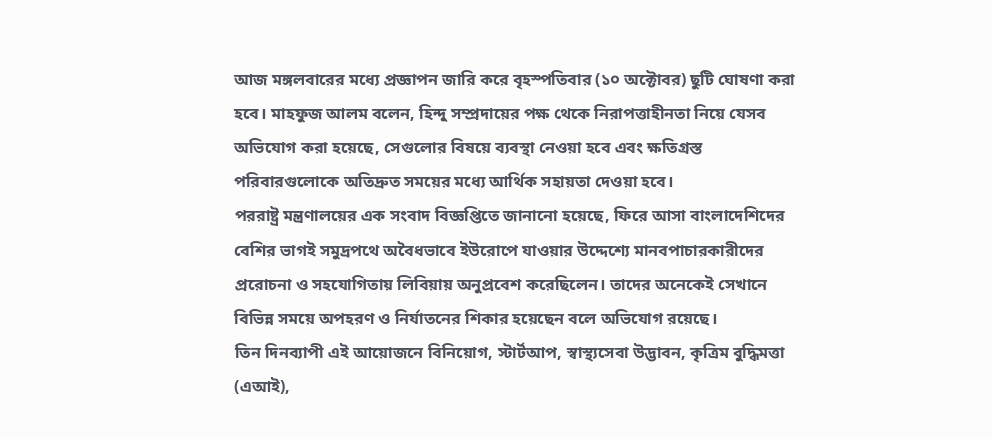আজ মঙ্গলবারের মধ্যে প্রজ্ঞাপন জারি করে বৃহস্পতিবার (১০ অক্টোবর) ছুটি ঘোষণা করা হবে। মাহফুজ আলম বলেন, হিন্দু সম্প্রদায়ের পক্ষ থেকে নিরাপত্তাহীনতা নিয়ে যেসব অভিযোগ করা হয়েছে, সেগুলোর বিষয়ে ব্যবস্থা নেওয়া হবে এবং ক্ষতিগ্রস্ত পরিবারগুলোকে অতিদ্রুত সময়ের মধ্যে আর্থিক সহায়তা দেওয়া হবে।
পররাষ্ট্র মন্ত্রণালয়ের এক সংবাদ বিজ্ঞপ্তিতে জানানো হয়েছে, ফিরে আসা বাংলাদেশিদের বেশির ভাগই সমুদ্রপথে অবৈধভাবে ইউরোপে যাওয়ার উদ্দেশ্যে মানবপাচারকারীদের প্ররোচনা ও সহযোগিতায় লিবিয়ায় অনুপ্রবেশ করেছিলেন। তাদের অনেকেই সেখানে বিভিন্ন সময়ে অপহরণ ও নির্যাতনের শিকার হয়েছেন বলে অভিযোগ রয়েছে।
তিন দিনব্যাপী এই আয়োজনে বিনিয়োগ, স্টার্টআপ, স্বাস্থ্যসেবা উদ্ভাবন, কৃত্রিম বুদ্ধিমত্তা (এআই),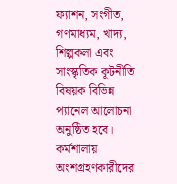ফ্যাশন, সংগীত, গণমাধ্যম, খাদ্য, শিল্পকলা এবং সাংস্কৃতিক কূটনীতি বিষয়ক বিভিন্ন প্যানেল আলোচনা অনুষ্ঠিত হবে।
কর্মশালায় অংশগ্রহণকারীদের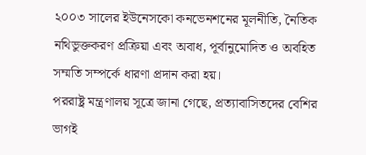২০০৩ সালের ইউনেসকো কনভেনশনের মূলনীতি, নৈতিক নথিভুক্তকরণ প্রক্রিয়া এবং অবাধ, পূর্বানুমোদিত ও অবহিত সম্মতি সম্পর্কে ধারণা প্রদান করা হয়।
পররাষ্ট্র মন্ত্রণালয় সূত্রে জানা গেছে, প্রত্যাবাসিতদের বেশির ভাগই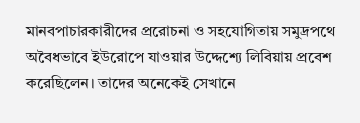মানবপাচারকারীদের প্ররোচনা ও সহযোগিতায় সমুদ্রপথে অবৈধভাবে ইউরোপে যাওয়ার উদ্দেশ্যে লিবিয়ায় প্রবেশ করেছিলেন। তাদের অনেকেই সেখানে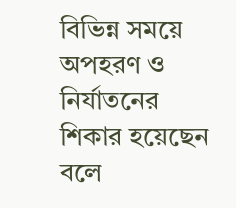বিভিন্ন সময়ে অপহরণ ও নির্যাতনের শিকার হয়েছেন বলে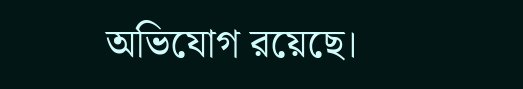অভিযোগ রয়েছে।